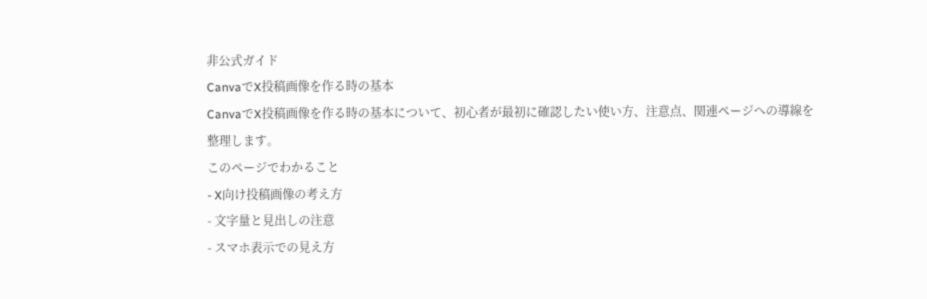非公式ガイド
CanvaでX投稿画像を作る時の基本
CanvaでX投稿画像を作る時の基本について、初心者が最初に確認したい使い方、注意点、関連ページへの導線を整理します。
このページでわかること
- X向け投稿画像の考え方
- 文字量と見出しの注意
- スマホ表示での見え方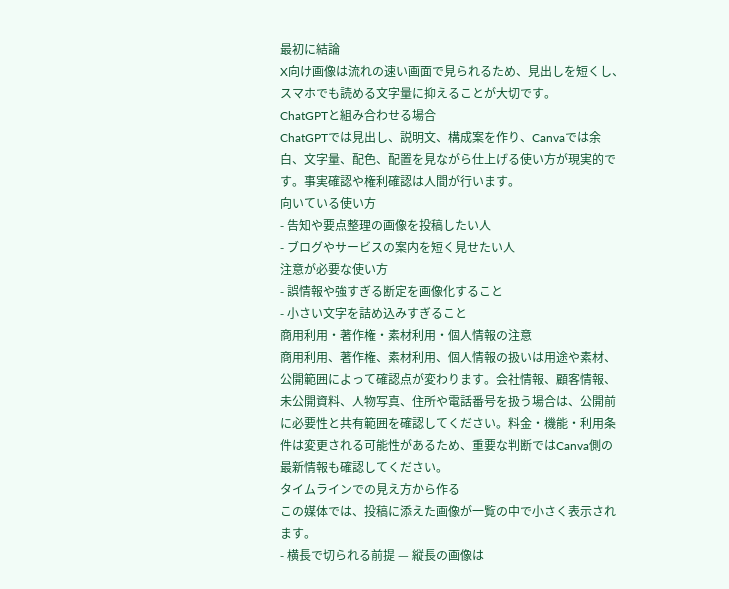最初に結論
X向け画像は流れの速い画面で見られるため、見出しを短くし、スマホでも読める文字量に抑えることが大切です。
ChatGPTと組み合わせる場合
ChatGPTでは見出し、説明文、構成案を作り、Canvaでは余白、文字量、配色、配置を見ながら仕上げる使い方が現実的です。事実確認や権利確認は人間が行います。
向いている使い方
- 告知や要点整理の画像を投稿したい人
- ブログやサービスの案内を短く見せたい人
注意が必要な使い方
- 誤情報や強すぎる断定を画像化すること
- 小さい文字を詰め込みすぎること
商用利用・著作権・素材利用・個人情報の注意
商用利用、著作権、素材利用、個人情報の扱いは用途や素材、公開範囲によって確認点が変わります。会社情報、顧客情報、未公開資料、人物写真、住所や電話番号を扱う場合は、公開前に必要性と共有範囲を確認してください。料金・機能・利用条件は変更される可能性があるため、重要な判断ではCanva側の最新情報も確認してください。
タイムラインでの見え方から作る
この媒体では、投稿に添えた画像が一覧の中で小さく表示されます。
- 横長で切られる前提 — 縦長の画像は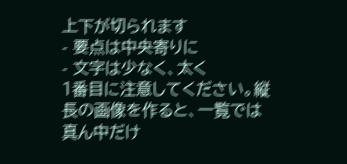上下が切られます
- 要点は中央寄りに
- 文字は少なく、太く
1番目に注意してください。縦長の画像を作ると、一覧では真ん中だけ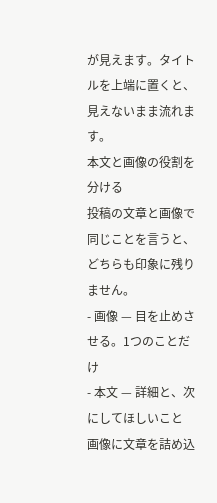が見えます。タイトルを上端に置くと、見えないまま流れます。
本文と画像の役割を分ける
投稿の文章と画像で同じことを言うと、どちらも印象に残りません。
- 画像 — 目を止めさせる。1つのことだけ
- 本文 — 詳細と、次にしてほしいこと
画像に文章を詰め込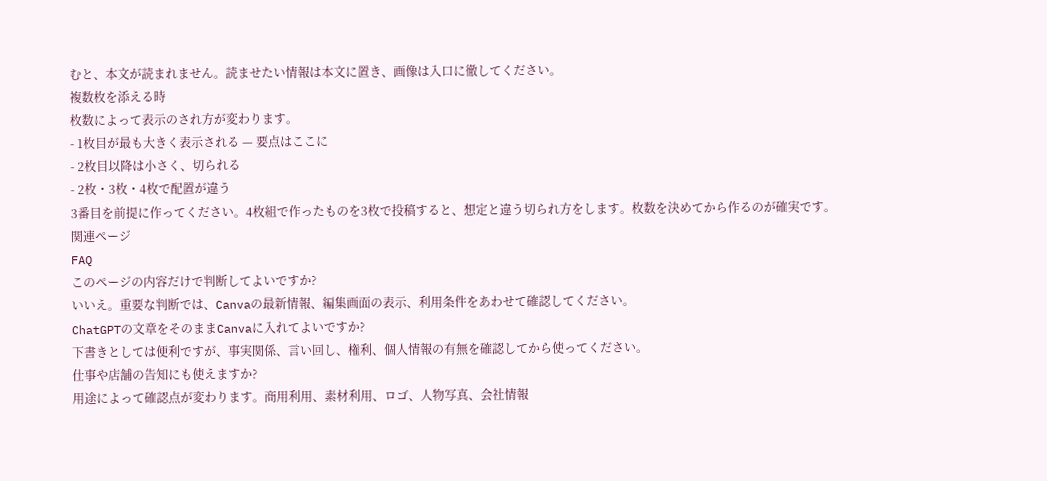むと、本文が読まれません。読ませたい情報は本文に置き、画像は入口に徹してください。
複数枚を添える時
枚数によって表示のされ方が変わります。
- 1枚目が最も大きく表示される — 要点はここに
- 2枚目以降は小さく、切られる
- 2枚・3枚・4枚で配置が違う
3番目を前提に作ってください。4枚組で作ったものを3枚で投稿すると、想定と違う切られ方をします。枚数を決めてから作るのが確実です。
関連ページ
FAQ
このページの内容だけで判断してよいですか?
いいえ。重要な判断では、Canvaの最新情報、編集画面の表示、利用条件をあわせて確認してください。
ChatGPTの文章をそのままCanvaに入れてよいですか?
下書きとしては便利ですが、事実関係、言い回し、権利、個人情報の有無を確認してから使ってください。
仕事や店舗の告知にも使えますか?
用途によって確認点が変わります。商用利用、素材利用、ロゴ、人物写真、会社情報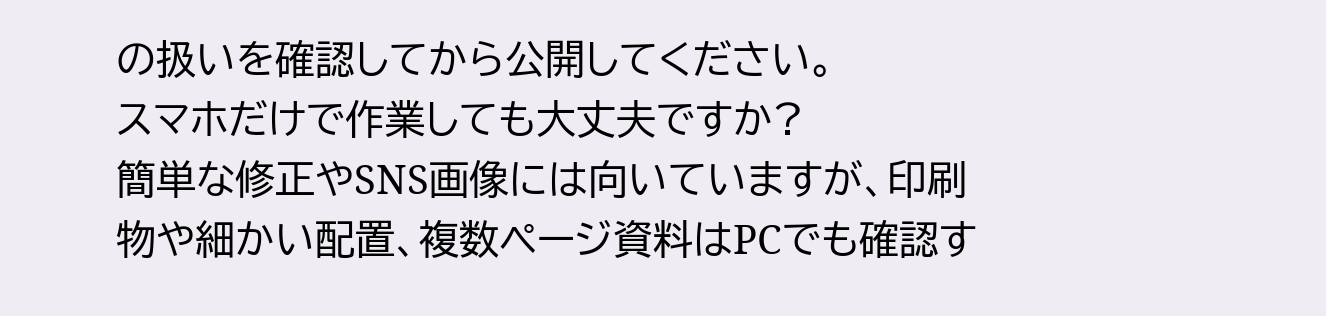の扱いを確認してから公開してください。
スマホだけで作業しても大丈夫ですか?
簡単な修正やSNS画像には向いていますが、印刷物や細かい配置、複数ページ資料はPCでも確認す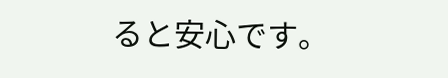ると安心です。